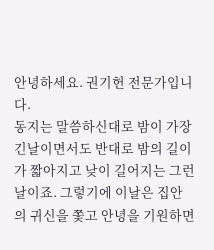안녕하세요. 권기헌 전문가입니다.
동지는 말씀하신대로 밤이 가장 긴날이면서도 반대로 밤의 길이가 짧아지고 낮이 길어지는 그런 날이죠. 그렇기에 이날은 집안의 귀신을 쫓고 안녕을 기원하면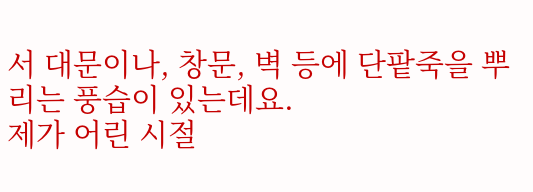서 대문이나, 창문, 벽 등에 단팥죽을 뿌리는 풍습이 있는데요.
제가 어린 시절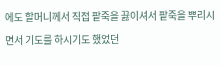에도 할머니께서 직접 팥죽을 끓이셔서 팥죽을 뿌리시면서 기도를 하시기도 했었던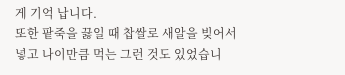게 기억 납니다.
또한 팥죽을 끓일 때 찹쌀로 새알을 빚어서 넣고 나이만큼 먹는 그런 것도 있었습니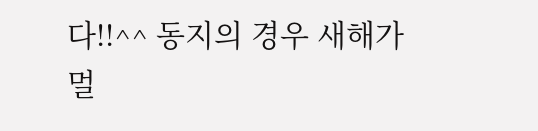다!!^^ 동지의 경우 새해가 멀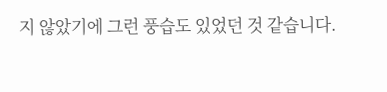지 않았기에 그런 풍습도 있었던 것 같습니다.